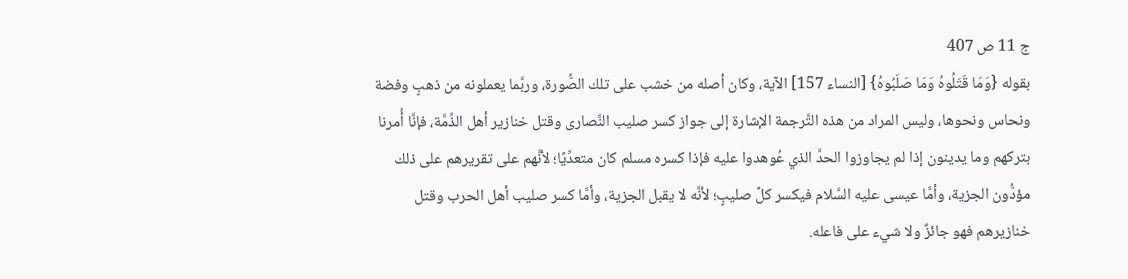ج 11 ص 407
بقوله {وَمَا قَتَلُوهُ وَمَا صَلَبُوهُ} [النساء 157] الآية، وكان أصله من خشب على تلك الصُّورة، وربَّما يعملونه من ذهبٍ وفضة ونحاس ونحوها، وليس المراد من هذه التَّرجمة الإشارة إلى جواز كسر صليب النَّصارى وقتل خنازير أهل الذِّمَّة، فإنَّا أُمرنا بتركهم وما يدينون إذا لم يجاوزوا الحدَّ الذي عُوهدوا عليه فإذا كسره مسلم كان متعدِّيًا؛ لأنَّهم على تقريرهم على ذلك مؤدُّون الجزية، وأمَّا عيسى عليه السَّلام فيكسر كلَّ صليبٍ؛ لأنَّه لا يقبل الجزية، وأمَّا كسر صليب أهل الحرب وقتل خنازيرهم فهو جائزٌ ولا شيء على فاعله.